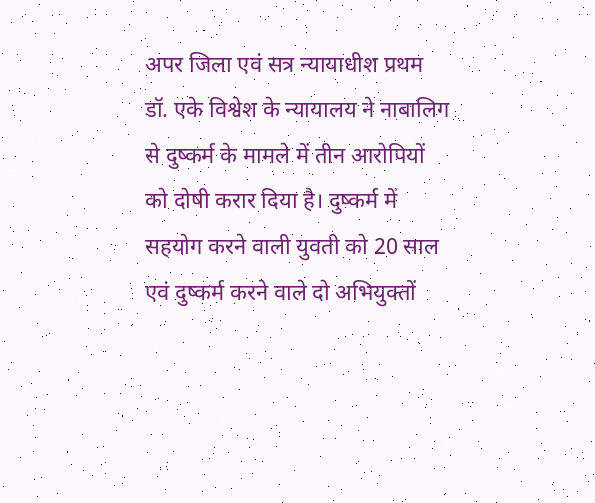अपर जिला एवं सत्र न्यायाधीश प्रथम डॉ. एके विश्वेश के न्यायालय ने नाबालिग से दुष्कर्म के मामले में तीन आरोपियों को दोषी करार दिया है। दुष्कर्म में सहयोग करने वाली युवती को 20 साल एवं दुष्कर्म करने वाले दो अभियुक्तों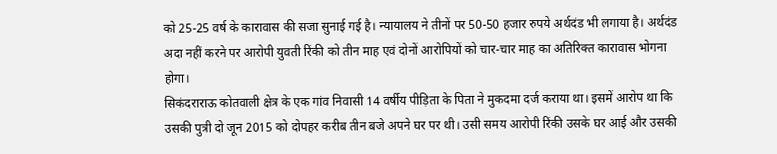को 25-25 वर्ष के कारावास की सजा सुनाई गई है। न्यायालय ने तीनों पर 50-50 हजार रुपये अर्थदंड भी लगाया है। अर्थदंड अदा नहीं करने पर आरोपी युवती रिंकी को तीन माह एवं दोनों आरोपियों को चार-चार माह का अतिरिक्त कारावास भोगना होगा।
सिकंदराराऊ कोतवाली क्षेत्र के एक गांव निवासी 14 वर्षीय पीड़िता के पिता ने मुकदमा दर्ज कराया था। इसमें आरोप था कि उसकी पुत्री दो जून 2015 को दोपहर करीब तीन बजे अपने घर पर थी। उसी समय आरोपी रिंकी उसके घर आई और उसकी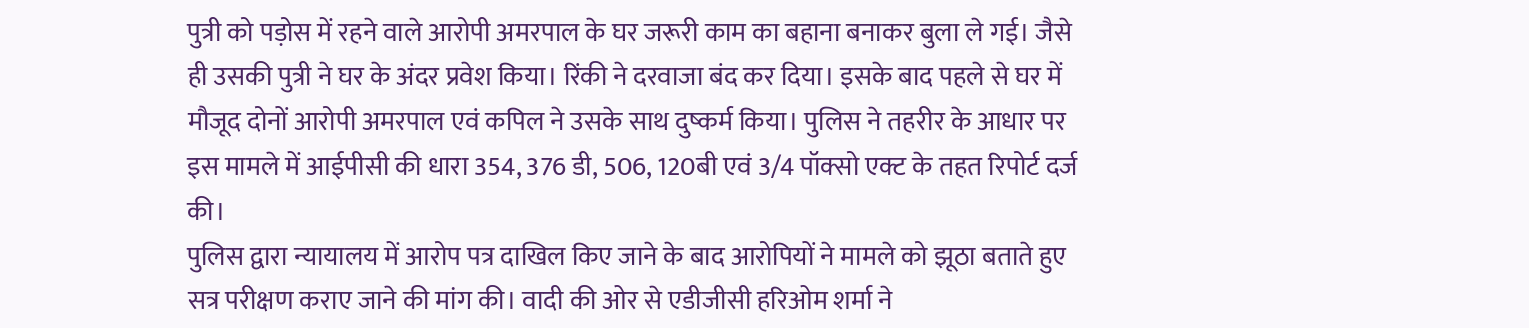पुत्री को पड़ोस में रहने वाले आरोपी अमरपाल के घर जरूरी काम का बहाना बनाकर बुला ले गई। जैसे ही उसकी पुत्री ने घर के अंदर प्रवेश किया। रिंकी ने दरवाजा बंद कर दिया। इसके बाद पहले से घर में मौजूद दोनों आरोपी अमरपाल एवं कपिल ने उसके साथ दुष्कर्म किया। पुलिस ने तहरीर के आधार पर इस मामले में आईपीसी की धारा 354, 376 डी, 506, 120बी एवं 3/4 पॉक्सो एक्ट के तहत रिपोर्ट दर्ज की।
पुलिस द्वारा न्यायालय में आरोप पत्र दाखिल किए जाने के बाद आरोपियों ने मामले को झूठा बताते हुए सत्र परीक्षण कराए जाने की मांग की। वादी की ओर से एडीजीसी हरिओम शर्मा ने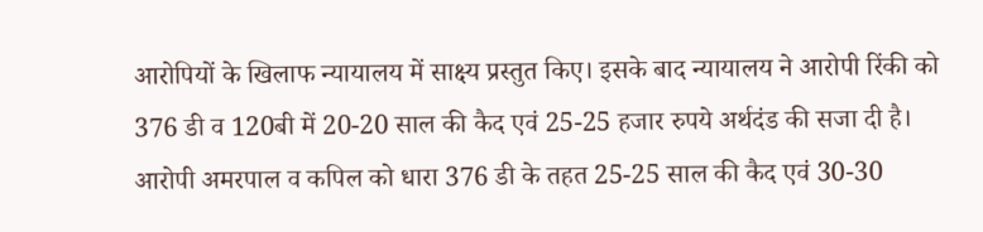आरोपियों के खिलाफ न्यायालय में साक्ष्य प्रस्तुत किए। इसके बाद न्यायालय ने आरोपी रिंकी को 376 डी व 120बी में 20-20 साल की कैद एवं 25-25 हजार रुपये अर्थदंड की सजा दी है। आरोपी अमरपाल व कपिल को धारा 376 डी के तहत 25-25 साल की कैद एवं 30-30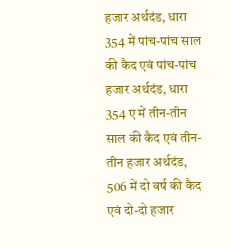हजार अर्थदंड, धारा 354 में पांच-पांच साल की कैद एवं पांच-पांच हजार अर्थदंड, धारा 354 ए में तीन-तीन साल की कैद एवं तीन-तीन हजार अर्थदंड, 506 में दो वर्ष की कैद एवं दो-दो हजार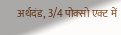अर्थदंड, 3/4 पोक्सो एक्ट में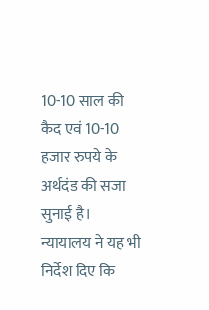10-10 साल की कैद एवं 10-10 हजार रुपये के अर्थदंड की सजा सुनाई है। न्यायालय ने यह भी निर्देश दिए कि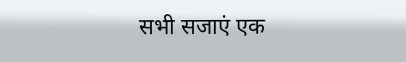सभी सजाएं एक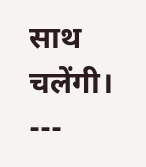साथ चलेंगी।
---